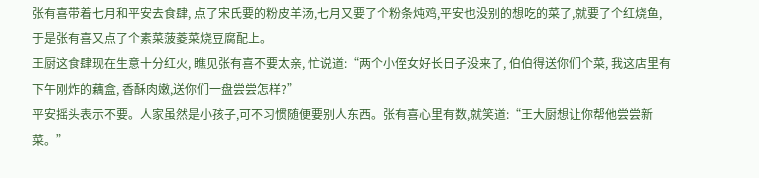张有喜带着七月和平安去食肆, 点了宋氏要的粉皮羊汤,七月又要了个粉条炖鸡,平安也没别的想吃的菜了,就要了个红烧鱼, 于是张有喜又点了个素菜菠菱菜烧豆腐配上。
王厨这食肆现在生意十分红火, 瞧见张有喜不要太亲, 忙说道:“两个小侄女好长日子没来了, 伯伯得送你们个菜, 我这店里有下午刚炸的藕盒, 香酥肉嫩,送你们一盘尝尝怎样?”
平安摇头表示不要。人家虽然是小孩子,可不习惯随便要别人东西。张有喜心里有数,就笑道:“王大厨想让你帮他尝尝新菜。”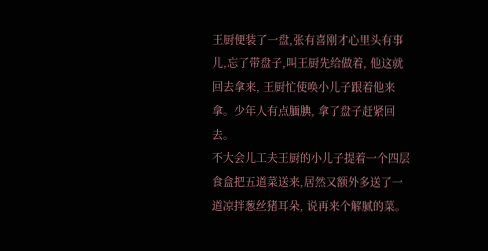王厨便装了一盘,张有喜刚才心里头有事儿,忘了带盘子,叫王厨先给做着, 他这就回去拿来, 王厨忙使唤小儿子跟着他来拿。少年人有点腼腆, 拿了盘子赶紧回去。
不大会儿工夫王厨的小儿子提着一个四层食盒把五道菜送来,居然又额外多送了一道凉拌葱丝猪耳朵, 说再来个解腻的菜。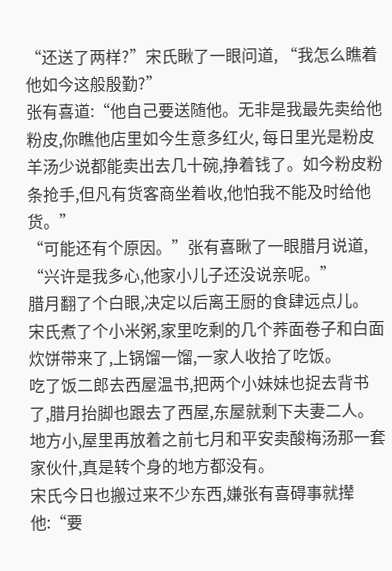“还送了两样?”宋氏瞅了一眼问道, “我怎么瞧着他如今这般殷勤?”
张有喜道:“他自己要送随他。无非是我最先卖给他粉皮,你瞧他店里如今生意多红火, 每日里光是粉皮羊汤少说都能卖出去几十碗,挣着钱了。如今粉皮粉条抢手,但凡有货客商坐着收,他怕我不能及时给他货。”
“可能还有个原因。”张有喜瞅了一眼腊月说道, “兴许是我多心,他家小儿子还没说亲呢。”
腊月翻了个白眼,决定以后离王厨的食肆远点儿。
宋氏煮了个小米粥,家里吃剩的几个荞面卷子和白面炊饼带来了,上锅馏一馏,一家人收拾了吃饭。
吃了饭二郎去西屋温书,把两个小妹妹也捉去背书了,腊月抬脚也跟去了西屋,东屋就剩下夫妻二人。地方小,屋里再放着之前七月和平安卖酸梅汤那一套家伙什,真是转个身的地方都没有。
宋氏今日也搬过来不少东西,嫌张有喜碍事就撵他:“要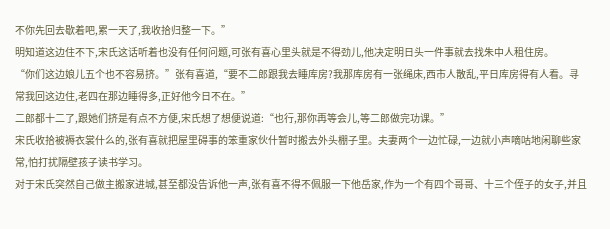不你先回去歇着吧,累一天了,我收拾归整一下。”
明知道这边住不下,宋氏这话听着也没有任何问题,可张有喜心里头就是不得劲儿,他决定明日头一件事就去找朱中人租住房。
“你们这边娘儿五个也不容易挤。”张有喜道,“要不二郎跟我去睡库房?我那库房有一张绳床,西市人散乱,平日库房得有人看。寻常我回这边住,老四在那边睡得多,正好他今日不在。”
二郎都十二了,跟她们挤是有点不方便,宋氏想了想便说道:“也行,那你再等会儿,等二郎做完功课。”
宋氏收拾被褥衣裳什么的,张有喜就把屋里碍事的笨重家伙什暂时搬去外头棚子里。夫妻两个一边忙碌,一边就小声嘀咕地闲聊些家常,怕打扰隔壁孩子读书学习。
对于宋氏突然自己做主搬家进城,甚至都没告诉他一声,张有喜不得不佩服一下他岳家,作为一个有四个哥哥、十三个侄子的女子,并且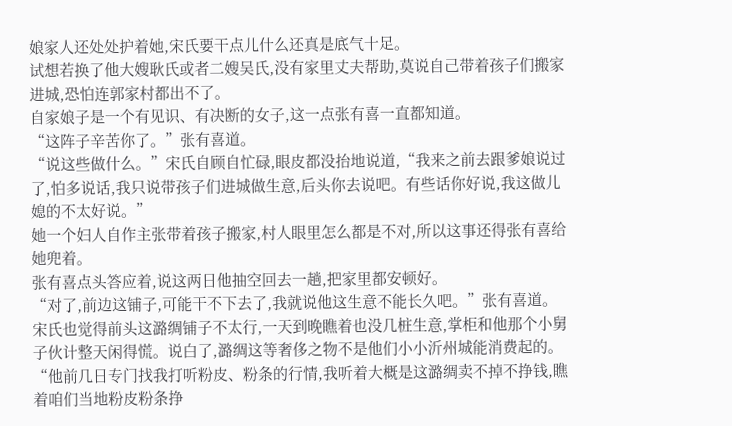娘家人还处处护着她,宋氏要干点儿什么还真是底气十足。
试想若换了他大嫂耿氏或者二嫂吴氏,没有家里丈夫帮助,莫说自己带着孩子们搬家进城,恐怕连郭家村都出不了。
自家娘子是一个有见识、有决断的女子,这一点张有喜一直都知道。
“这阵子辛苦你了。”张有喜道。
“说这些做什么。”宋氏自顾自忙碌,眼皮都没抬地说道,“我来之前去跟爹娘说过了,怕多说话,我只说带孩子们进城做生意,后头你去说吧。有些话你好说,我这做儿媳的不太好说。”
她一个妇人自作主张带着孩子搬家,村人眼里怎么都是不对,所以这事还得张有喜给她兜着。
张有喜点头答应着,说这两日他抽空回去一趟,把家里都安顿好。
“对了,前边这铺子,可能干不下去了,我就说他这生意不能长久吧。”张有喜道。
宋氏也觉得前头这潞绸铺子不太行,一天到晚瞧着也没几桩生意,掌柜和他那个小舅子伙计整天闲得慌。说白了,潞绸这等奢侈之物不是他们小小沂州城能消费起的。
“他前几日专门找我打听粉皮、粉条的行情,我听着大概是这潞绸卖不掉不挣钱,瞧着咱们当地粉皮粉条挣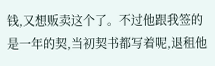钱,又想贩卖这个了。不过他跟我签的是一年的契,当初契书都写着呢,退租他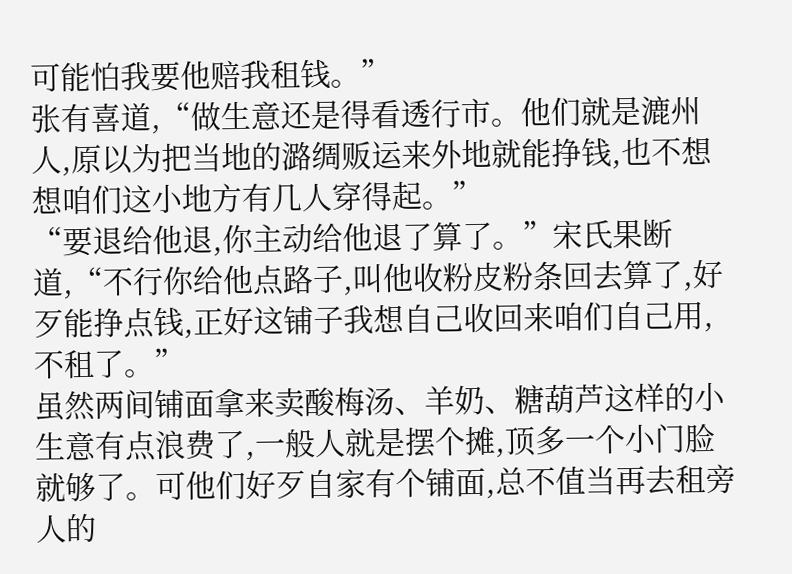可能怕我要他赔我租钱。”
张有喜道,“做生意还是得看透行市。他们就是漉州人,原以为把当地的潞绸贩运来外地就能挣钱,也不想想咱们这小地方有几人穿得起。”
“要退给他退,你主动给他退了算了。”宋氏果断道,“不行你给他点路子,叫他收粉皮粉条回去算了,好歹能挣点钱,正好这铺子我想自己收回来咱们自己用,不租了。”
虽然两间铺面拿来卖酸梅汤、羊奶、糖葫芦这样的小生意有点浪费了,一般人就是摆个摊,顶多一个小门脸就够了。可他们好歹自家有个铺面,总不值当再去租旁人的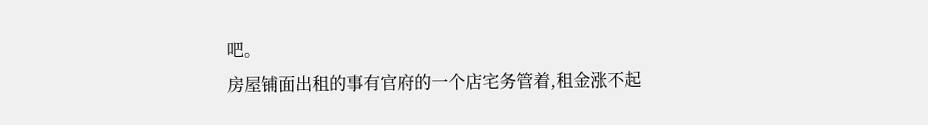吧。
房屋铺面出租的事有官府的一个店宅务管着,租金涨不起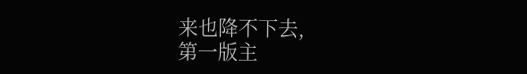来也降不下去,
第一版主